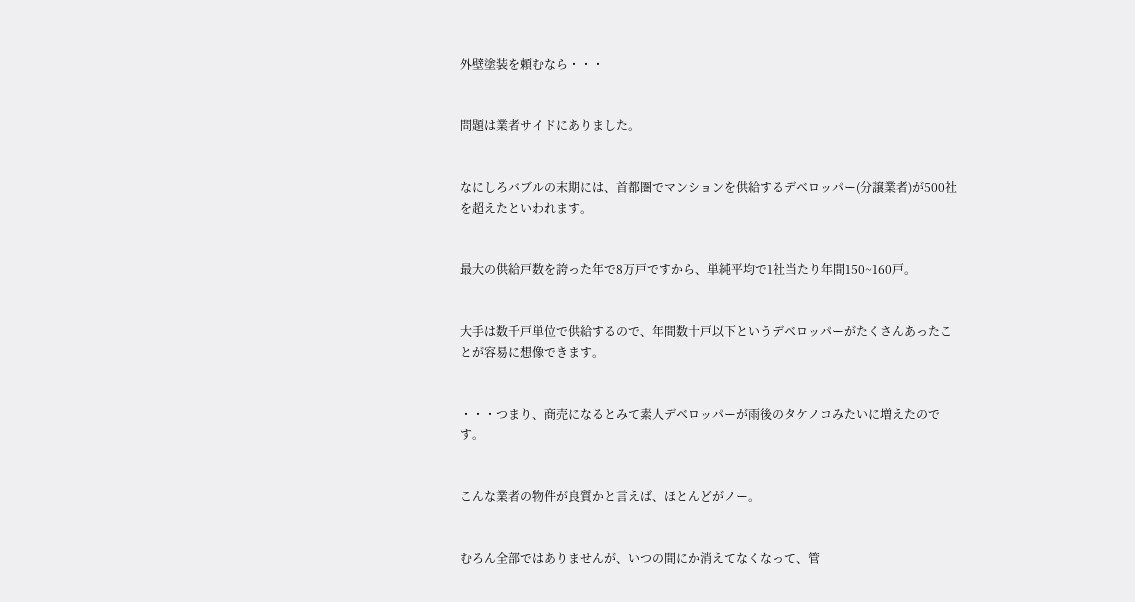外壁塗装を頼むなら・・・


問題は業者サイドにありました。


なにしろバブルの末期には、首都圏でマンションを供給するデベロッパー(分譲業者)が500社を超えたといわれます。


最大の供給戸数を誇った年で8万戸ですから、単純平均で1社当たり年間150~160戸。


大手は数千戸単位で供給するので、年間数十戸以下というデベロッパーがたくさんあったことが容易に想像できます。


・・・つまり、商売になるとみて素人デベロッパーが雨後のタケノコみたいに増えたのです。


こんな業者の物件が良質かと言えば、ほとんどがノー。


むろん全部ではありませんが、いつの間にか消えてなくなって、管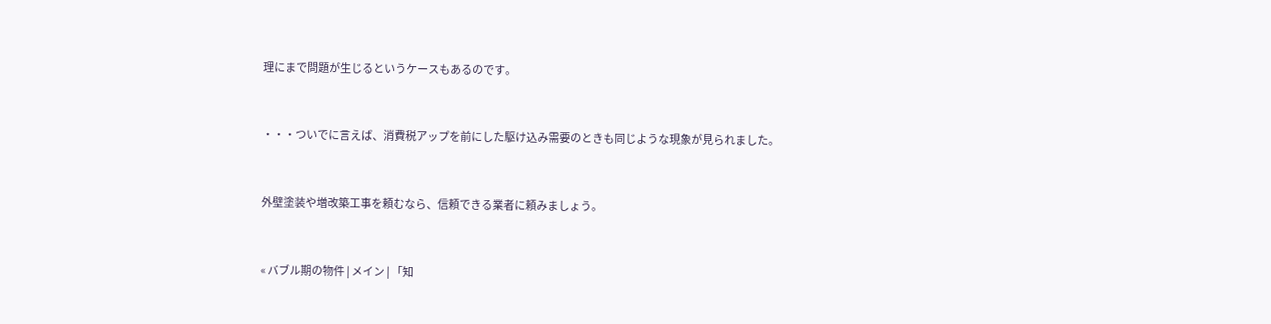理にまで問題が生じるというケースもあるのです。


・・・ついでに言えば、消費税アップを前にした駆け込み需要のときも同じような現象が見られました。


外壁塗装や増改築工事を頼むなら、信頼できる業者に頼みましょう。


« バブル期の物件 | メイン | 「知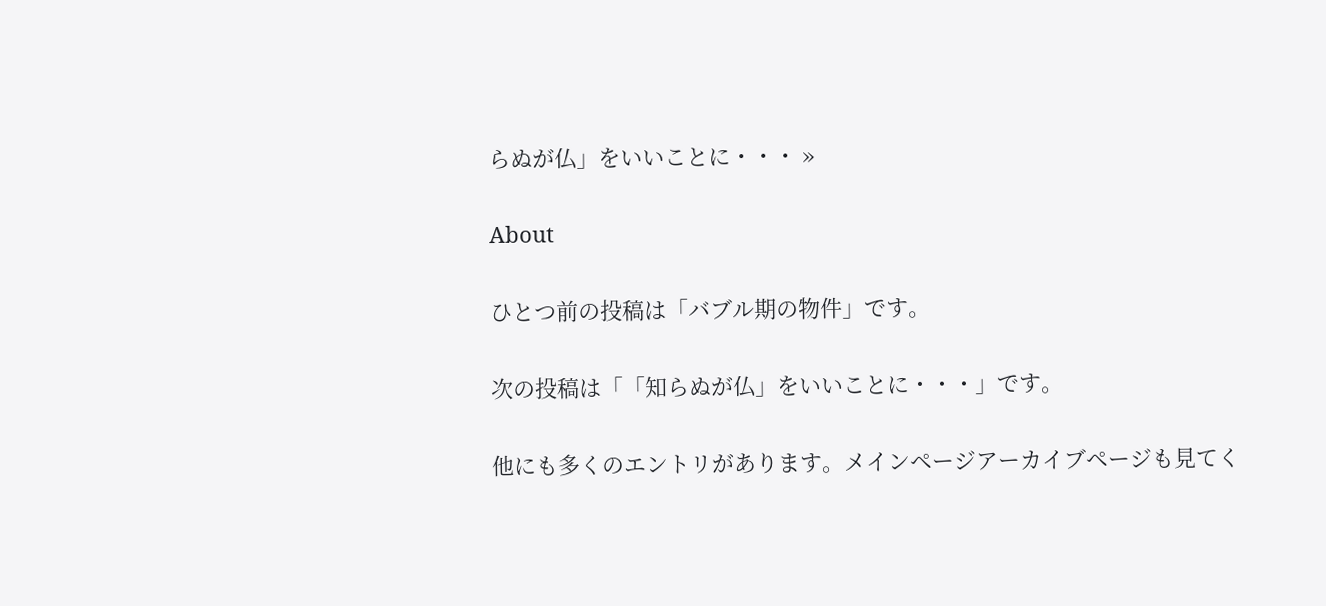らぬが仏」をいいことに・・・ »

About

ひとつ前の投稿は「バブル期の物件」です。

次の投稿は「「知らぬが仏」をいいことに・・・」です。

他にも多くのエントリがあります。メインページアーカイブページも見てく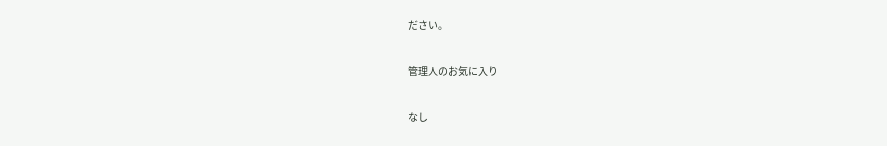ださい。

管理人のお気に入り

なし